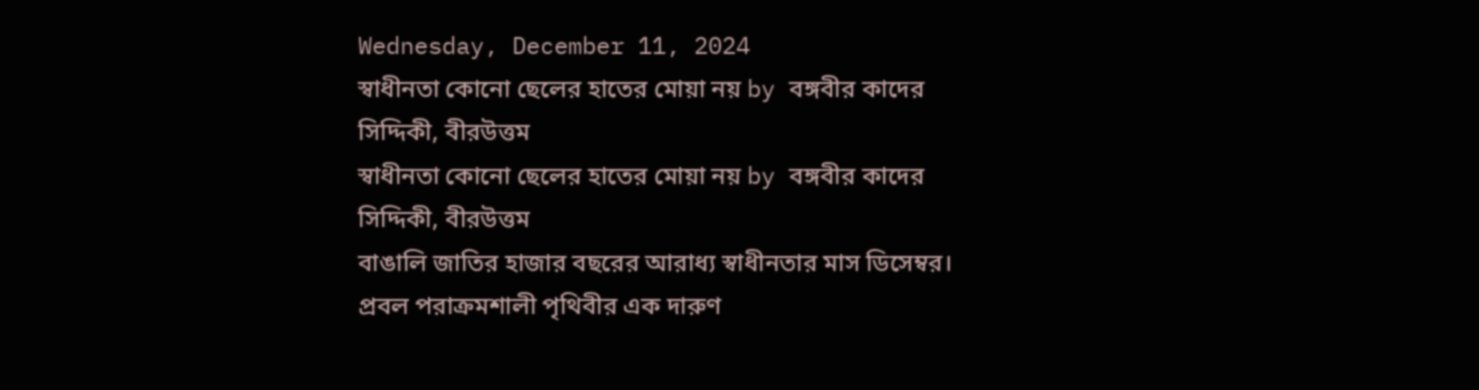Wednesday, December 11, 2024
স্বাধীনতা কোনো ছেলের হাতের মোয়া নয় by বঙ্গবীর কাদের সিদ্দিকী, বীরউত্তম
স্বাধীনতা কোনো ছেলের হাতের মোয়া নয় by বঙ্গবীর কাদের সিদ্দিকী, বীরউত্তম
বাঙালি জাতির হাজার বছরের আরাধ্য স্বাধীনতার মাস ডিসেম্বর। প্রবল পরাক্রমশালী পৃথিবীর এক দারুণ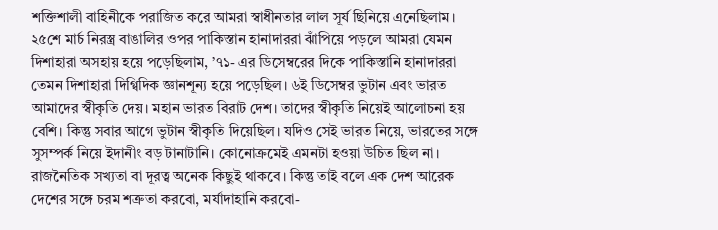শক্তিশালী বাহিনীকে পরাজিত করে আমরা স্বাধীনতার লাল সূর্য ছিনিয়ে এনেছিলাম। ২৫শে মার্চ নিরস্ত্র বাঙালির ওপর পাকিস্তান হানাদাররা ঝাঁপিয়ে পড়লে আমরা যেমন দিশাহারা অসহায় হয়ে পড়েছিলাম, ’৭১- এর ডিসেম্বরের দিকে পাকিস্তানি হানাদাররা তেমন দিশাহারা দিগ্বিদিক জ্ঞানশূন্য হয়ে পড়েছিল। ৬ই ডিসেম্বর ভুটান এবং ভারত আমাদের স্বীকৃতি দেয়। মহান ভারত বিরাট দেশ। তাদের স্বীকৃতি নিয়েই আলোচনা হয় বেশি। কিন্তু সবার আগে ভুটান স্বীকৃতি দিয়েছিল। যদিও সেই ভারত নিয়ে, ভারতের সঙ্গে সুসম্পর্ক নিয়ে ইদানীং বড় টানাটানি। কোনোক্রমেই এমনটা হওয়া উচিত ছিল না। রাজনৈতিক সখ্যতা বা দূরত্ব অনেক কিছুই থাকবে। কিন্তু তাই বলে এক দেশ আরেক দেশের সঙ্গে চরম শত্রুতা করবো, মর্যাদাহানি করবো-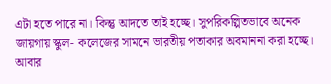এটা হতে পারে না। কিন্তু আদতে তাই হচ্ছে। সুপরিকল্পিতভাবে অনেক জায়গায় স্কুল- কলেজের সামনে ভারতীয় পতাকার অবমাননা করা হচ্ছে। আবার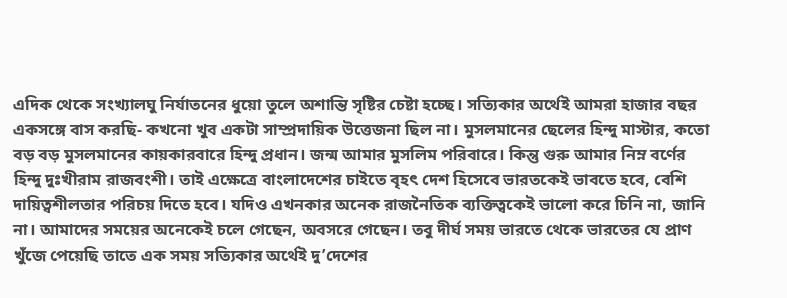এদিক থেকে সংখ্যালঘু নির্যাতনের ধুয়ো তুলে অশান্তি সৃষ্টির চেষ্টা হচ্ছে। সত্যিকার অর্থেই আমরা হাজার বছর একসঙ্গে বাস করছি- কখনো খুব একটা সাম্প্রদায়িক উত্তেজনা ছিল না। মুসলমানের ছেলের হিন্দু মাস্টার, কতো বড় বড় মুসলমানের কায়কারবারে হিন্দু প্রধান। জন্ম আমার মুসলিম পরিবারে। কিন্তু গুরু আমার নিম্ন বর্ণের হিন্দু দুঃখীরাম রাজবংশী। তাই এক্ষেত্রে বাংলাদেশের চাইতে বৃহৎ দেশ হিসেবে ভারতকেই ভাবতে হবে, বেশি দায়িত্বশীলতার পরিচয় দিতে হবে। যদিও এখনকার অনেক রাজনৈতিক ব্যক্তিত্বকেই ভালো করে চিনি না, জানি না। আমাদের সময়ের অনেকেই চলে গেছেন, অবসরে গেছেন। তবু দীর্ঘ সময় ভারতে থেকে ভারতের যে প্রাণ খুঁজে পেয়েছি তাতে এক সময় সত্যিকার অর্থেই দু’দেশের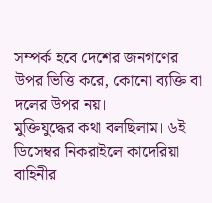সম্পর্ক হবে দেশের জনগণের উপর ভিত্তি করে, কোনো ব্যক্তি বা দলের উপর নয়।
মুক্তিযুদ্ধের কথা বলছিলাম। ৬ই ডিসেম্বর নিকরাইলে কাদেরিয়া বাহিনীর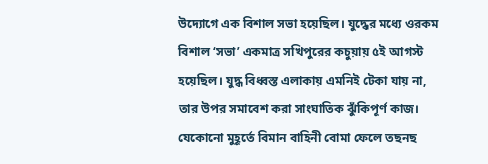উদ্যোগে এক বিশাল সভা হয়েছিল। যুদ্ধের মধ্যে ওরকম বিশাল ‘সভা’ একমাত্র সখিপুরের কচুয়ায় ৫ই আগস্ট হয়েছিল। যুদ্ধ বিধ্বস্ত এলাকায় এমনিই টেকা যায় না, তার উপর সমাবেশ করা সাংঘাতিক ঝুঁকিপূর্ণ কাজ। যেকোনো মুহূর্তে বিমান বাহিনী বোমা ফেলে তছনছ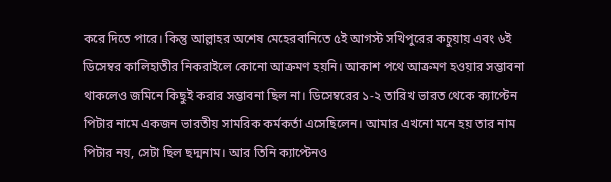করে দিতে পারে। কিন্তু আল্লাহর অশেষ মেহেরবানিতে ৫ই আগস্ট সখিপুরের কচুয়ায় এবং ৬ই ডিসেম্বর কালিহাতীর নিকরাইলে কোনো আক্রমণ হয়নি। আকাশ পথে আক্রমণ হওয়ার সম্ভাবনা থাকলেও জমিনে কিছুই করার সম্ভাবনা ছিল না। ডিসেম্বরের ১-২ তারিখ ভারত থেকে ক্যাপ্টেন পিটার নামে একজন ভারতীয় সামরিক কর্মকর্তা এসেছিলেন। আমার এখনো মনে হয় তার নাম পিটার নয়, সেটা ছিল ছদ্মনাম। আর তিনি ক্যাপ্টেনও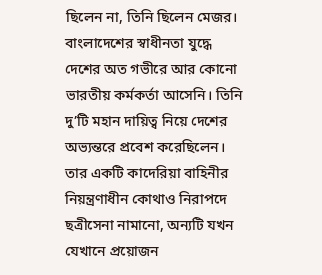ছিলেন না, তিনি ছিলেন মেজর। বাংলাদেশের স্বাধীনতা যুদ্ধে দেশের অত গভীরে আর কোনো ভারতীয় কর্মকর্তা আসেনি। তিনি দু’টি মহান দায়িত্ব নিয়ে দেশের অভ্যন্তরে প্রবেশ করেছিলেন। তার একটি কাদেরিয়া বাহিনীর নিয়ন্ত্রণাধীন কোথাও নিরাপদে ছত্রীসেনা নামানো, অন্যটি যখন যেখানে প্রয়োজন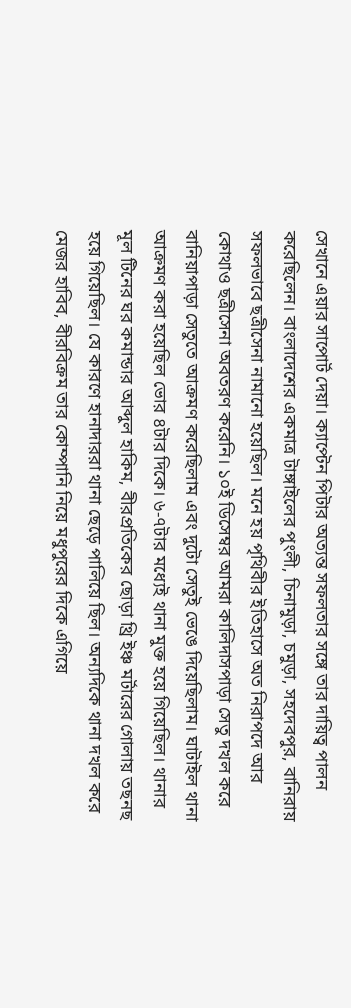সেখানে এয়ার সাপোর্ট দেয়া। ক্যাপ্টেন পিটার অত্যন্ত সফলতার সঙ্গে তার দায়িত্ব পালন করেছিলেন। বাংলাদেশের একমাত্র টাঙ্গাইলের পুংলী, চিনামুড়া, চমুড়া, সহদেবপুর, বানিরায় সফলভাবে ছত্রীসেনা নামানো হয়েছিল। মনে হয় পৃথিবীর ইতিহাসে অত নিরাপদে আর কোথাও ছত্রীসেনা অবতরণ করেনি। ১০ই ডিসেম্বর আমরা কালিদাসপাড়া সেতু দখল করে বানিয়াপাড়া সেতুতে আক্রমণ করেছিলাম এবং দুটো সেতুই ভেঙে দিয়েছিলাম। ঘাটাইল থানা আক্রমণ করা হয়েছিল ভোর ৪টার দিকে। ৬-৭টার মধ্যেই থানা মুক্ত হয়ে গিয়েছিল। থানার মূল টিনের ঘর কমান্ডার আব্দুল হাকিম, বীরপ্রতিকের ছোড়া থ্রি ইঞ্চ মর্টারের গোলায় তছনছ হয়ে গিয়েছিল। যে কারণে হানাদাররা থানা ছেড়ে পালিয়ে ছিল। অন্যদিকে থানা দখল করে মেজর হাবিব, বীরবিক্রম তার কোম্পানি নিয়ে মধুপুরের দিকে এগিয়ে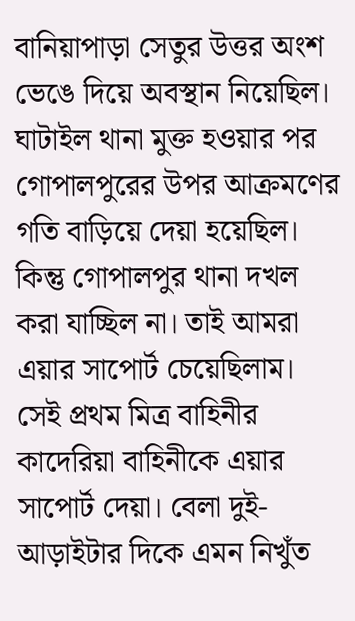বানিয়াপাড়া সেতুর উত্তর অংশ ভেঙে দিয়ে অবস্থান নিয়েছিল। ঘাটাইল থানা মুক্ত হওয়ার পর গোপালপুরের উপর আক্রমণের গতি বাড়িয়ে দেয়া হয়েছিল। কিন্তু গোপালপুর থানা দখল করা যাচ্ছিল না। তাই আমরা এয়ার সাপোর্ট চেয়েছিলাম। সেই প্রথম মিত্র বাহিনীর কাদেরিয়া বাহিনীকে এয়ার সাপোর্ট দেয়া। বেলা দুই-আড়াইটার দিকে এমন নিখুঁত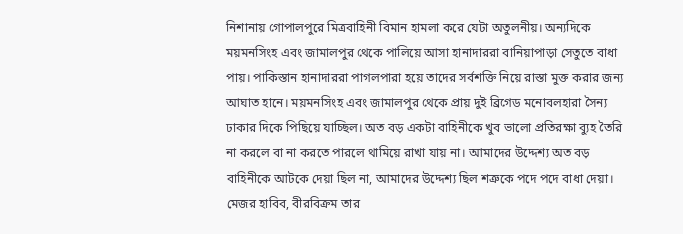নিশানায় গোপালপুরে মিত্রবাহিনী বিমান হামলা করে যেটা অতুলনীয়। অন্যদিকে ময়মনসিংহ এবং জামালপুর থেকে পালিয়ে আসা হানাদাররা বানিয়াপাড়া সেতুতে বাধা পায়। পাকিস্তান হানাদাররা পাগলপারা হয়ে তাদের সর্বশক্তি নিয়ে রাস্তা মুক্ত করার জন্য আঘাত হানে। ময়মনসিংহ এবং জামালপুর থেকে প্রায় দুই ব্রিগেড মনোবলহারা সৈন্য ঢাকার দিকে পিছিয়ে যাচ্ছিল। অত বড় একটা বাহিনীকে খুব ভালো প্রতিরক্ষা ব্যুহ তৈরি না করলে বা না করতে পারলে থামিয়ে রাখা যায় না। আমাদের উদ্দেশ্য অত বড় বাহিনীকে আটকে দেয়া ছিল না, আমাদের উদ্দেশ্য ছিল শত্রুকে পদে পদে বাধা দেয়া। মেজর হাবিব, বীরবিক্রম তার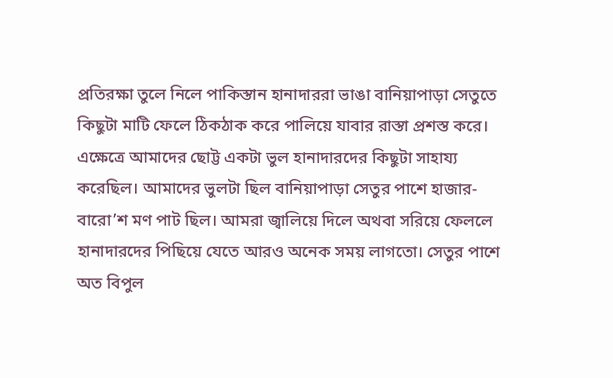প্রতিরক্ষা তুলে নিলে পাকিস্তান হানাদাররা ভাঙা বানিয়াপাড়া সেতুতে কিছুটা মাটি ফেলে ঠিকঠাক করে পালিয়ে যাবার রাস্তা প্রশস্ত করে। এক্ষেত্রে আমাদের ছোট্ট একটা ভুল হানাদারদের কিছুটা সাহায্য করেছিল। আমাদের ভুলটা ছিল বানিয়াপাড়া সেতুর পাশে হাজার-বারো’শ মণ পাট ছিল। আমরা জ্বালিয়ে দিলে অথবা সরিয়ে ফেললে হানাদারদের পিছিয়ে যেতে আরও অনেক সময় লাগতো। সেতুর পাশে অত বিপুল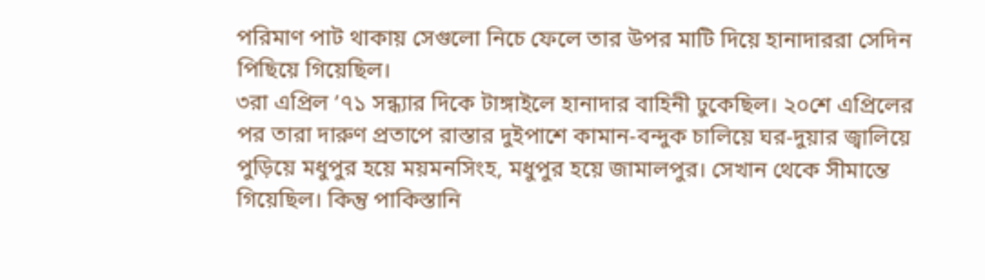পরিমাণ পাট থাকায় সেগুলো নিচে ফেলে তার উপর মাটি দিয়ে হানাদাররা সেদিন পিছিয়ে গিয়েছিল।
৩রা এপ্রিল ’৭১ সন্ধ্যার দিকে টাঙ্গাইলে হানাদার বাহিনী ঢুকেছিল। ২০শে এপ্রিলের পর তারা দারুণ প্রতাপে রাস্তার দুইপাশে কামান-বন্দুক চালিয়ে ঘর-দুয়ার জ্বালিয়ে পুড়িয়ে মধুপুর হয়ে ময়মনসিংহ, মধুপুর হয়ে জামালপুর। সেখান থেকে সীমান্তে গিয়েছিল। কিন্তু পাকিস্তানি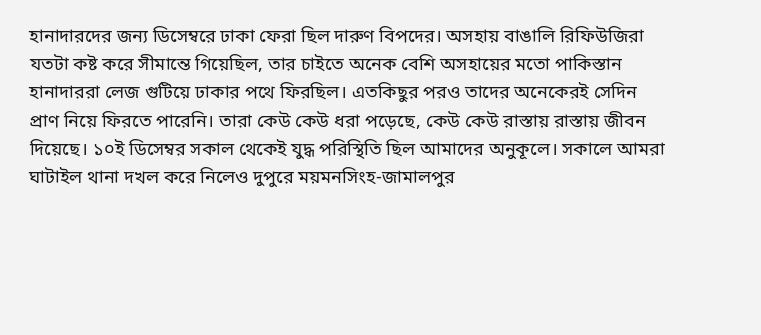হানাদারদের জন্য ডিসেম্বরে ঢাকা ফেরা ছিল দারুণ বিপদের। অসহায় বাঙালি রিফিউজিরা যতটা কষ্ট করে সীমান্তে গিয়েছিল, তার চাইতে অনেক বেশি অসহায়ের মতো পাকিস্তান হানাদাররা লেজ গুটিয়ে ঢাকার পথে ফিরছিল। এতকিছুর পরও তাদের অনেকেরই সেদিন প্রাণ নিয়ে ফিরতে পারেনি। তারা কেউ কেউ ধরা পড়েছে, কেউ কেউ রাস্তায় রাস্তায় জীবন দিয়েছে। ১০ই ডিসেম্বর সকাল থেকেই যুদ্ধ পরিস্থিতি ছিল আমাদের অনুকূলে। সকালে আমরা ঘাটাইল থানা দখল করে নিলেও দুপুরে ময়মনসিংহ-জামালপুর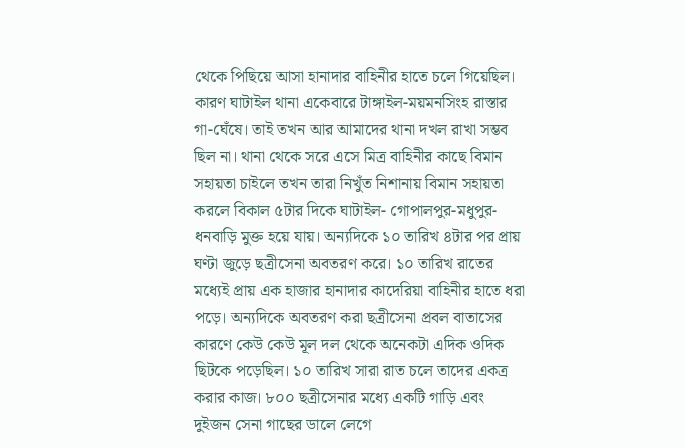থেকে পিছিয়ে আসা হানাদার বাহিনীর হাতে চলে গিয়েছিল। কারণ ঘাটাইল থানা একেবারে টাঙ্গাইল-ময়মনসিংহ রাস্তার গা-ঘেঁষে। তাই তখন আর আমাদের থানা দখল রাখা সম্ভব ছিল না। থানা থেকে সরে এসে মিত্র বাহিনীর কাছে বিমান সহায়তা চাইলে তখন তারা নিখুঁত নিশানায় বিমান সহায়তা করলে বিকাল ৫টার দিকে ঘাটাইল- গোপালপুর-মধুপুর-ধনবাড়ি মুক্ত হয়ে যায়। অন্যদিকে ১০ তারিখ ৪টার পর প্রায় ঘণ্টা জুড়ে ছত্রীসেনা অবতরণ করে। ১০ তারিখ রাতের মধ্যেই প্রায় এক হাজার হানাদার কাদেরিয়া বাহিনীর হাতে ধরা পড়ে। অন্যদিকে অবতরণ করা ছত্রীসেনা প্রবল বাতাসের কারণে কেউ কেউ মূল দল থেকে অনেকটা এদিক ওদিক ছিটকে পড়েছিল। ১০ তারিখ সারা রাত চলে তাদের একত্র করার কাজ। ৮০০ ছত্রীসেনার মধ্যে একটি গাড়ি এবং দুইজন সেনা গাছের ডালে লেগে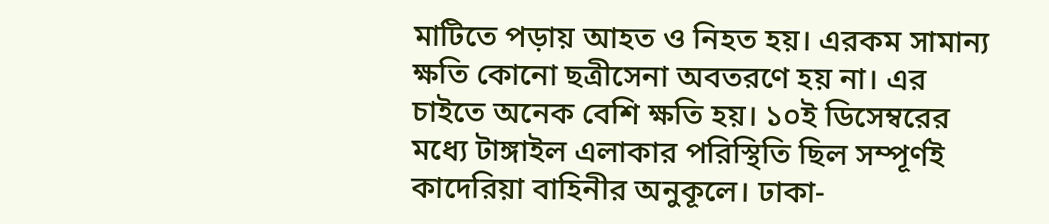মাটিতে পড়ায় আহত ও নিহত হয়। এরকম সামান্য ক্ষতি কোনো ছত্রীসেনা অবতরণে হয় না। এর চাইতে অনেক বেশি ক্ষতি হয়। ১০ই ডিসেম্বরের মধ্যে টাঙ্গাইল এলাকার পরিস্থিতি ছিল সম্পূর্ণই কাদেরিয়া বাহিনীর অনুকূলে। ঢাকা-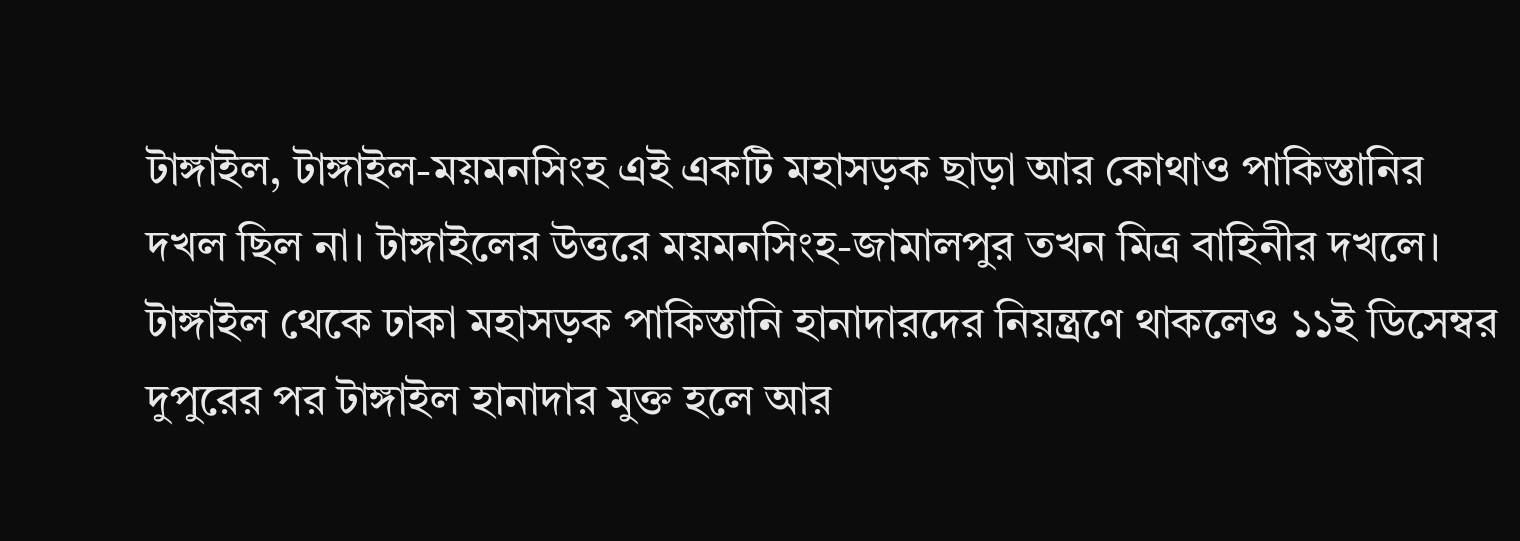টাঙ্গাইল, টাঙ্গাইল-ময়মনসিংহ এই একটি মহাসড়ক ছাড়া আর কোথাও পাকিস্তানির দখল ছিল না। টাঙ্গাইলের উত্তরে ময়মনসিংহ-জামালপুর তখন মিত্র বাহিনীর দখলে। টাঙ্গাইল থেকে ঢাকা মহাসড়ক পাকিস্তানি হানাদারদের নিয়ন্ত্রণে থাকলেও ১১ই ডিসেম্বর দুপুরের পর টাঙ্গাইল হানাদার মুক্ত হলে আর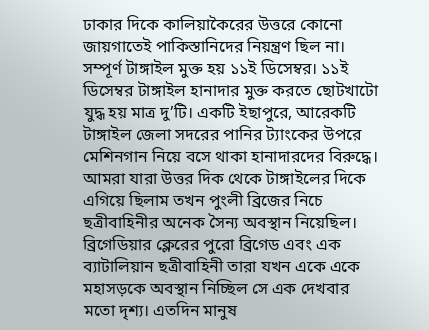ঢাকার দিকে কালিয়াকৈরের উত্তরে কোনো জায়গাতেই পাকিস্তানিদের নিয়ন্ত্রণ ছিল না। সম্পূর্ণ টাঙ্গাইল মুক্ত হয় ১১ই ডিসেম্বর। ১১ই ডিসেম্বর টাঙ্গাইল হানাদার মুক্ত করতে ছোটখাটো যুদ্ধ হয় মাত্র দু’টি। একটি ইছাপুরে, আরেকটি টাঙ্গাইল জেলা সদরের পানির ট্যাংকের উপরে মেশিনগান নিয়ে বসে থাকা হানাদারদের বিরুদ্ধে। আমরা যারা উত্তর দিক থেকে টাঙ্গাইলের দিকে এগিয়ে ছিলাম তখন পুংলী ব্রিজের নিচে ছত্রীবাহিনীর অনেক সৈন্য অবস্থান নিয়েছিল। ব্রিগেডিয়ার ক্লেরের পুরো ব্রিগেড এবং এক ব্যাটালিয়ান ছত্রীবাহিনী তারা যখন একে একে মহাসড়কে অবস্থান নিচ্ছিল সে এক দেখবার মতো দৃশ্য। এতদিন মানুষ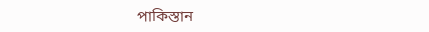পাকিস্তান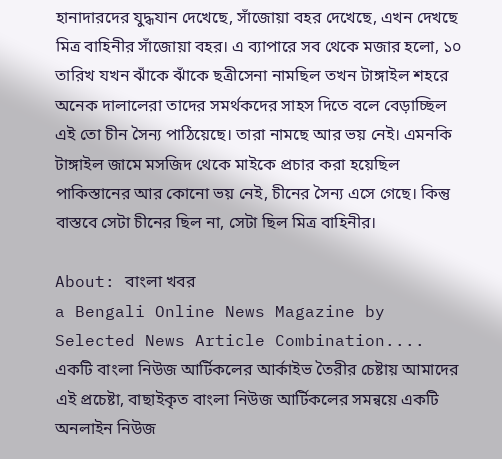হানাদারদের যুদ্ধযান দেখেছে, সাঁজোয়া বহর দেখেছে, এখন দেখছে মিত্র বাহিনীর সাঁজোয়া বহর। এ ব্যাপারে সব থেকে মজার হলো, ১০ তারিখ যখন ঝাঁকে ঝাঁকে ছত্রীসেনা নামছিল তখন টাঙ্গাইল শহরে অনেক দালালেরা তাদের সমর্থকদের সাহস দিতে বলে বেড়াচ্ছিল এই তো চীন সৈন্য পাঠিয়েছে। তারা নামছে আর ভয় নেই। এমনকি টাঙ্গাইল জামে মসজিদ থেকে মাইকে প্রচার করা হয়েছিল পাকিস্তানের আর কোনো ভয় নেই, চীনের সৈন্য এসে গেছে। কিন্তু বাস্তবে সেটা চীনের ছিল না, সেটা ছিল মিত্র বাহিনীর।

About: বাংলা খবর
a Bengali Online News Magazine by Selected News Article Combination.... একটি বাংলা নিউজ আর্টিকলের আর্কাইভ তৈরীর চেষ্টায় আমাদের এই প্রচেষ্টা, বাছাইকৃত বাংলা নিউজ আর্টিকলের সমন্বয়ে একটি অনলাইন নিউজ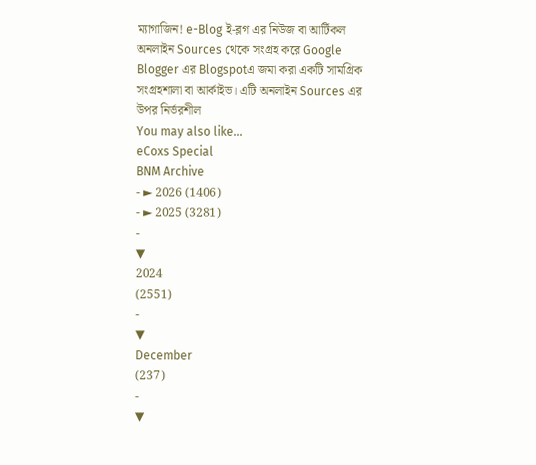ম্যাগাজিন! e-Blog ই-ব্লগ এর নিউজ বা আর্টিকল অনলাইন Sources থেকে সংগ্রহ করে Google Blogger এর Blogspotএ জমা করা একটি সামগ্রিক সংগ্রহশালা বা আর্কাইভ। এটি অনলাইন Sources এর উপর নির্ভরশীল
You may also like...
eCoxs Special
BNM Archive
- ► 2026 (1406)
- ► 2025 (3281)
-
▼
2024
(2551)
-
▼
December
(237)
-
▼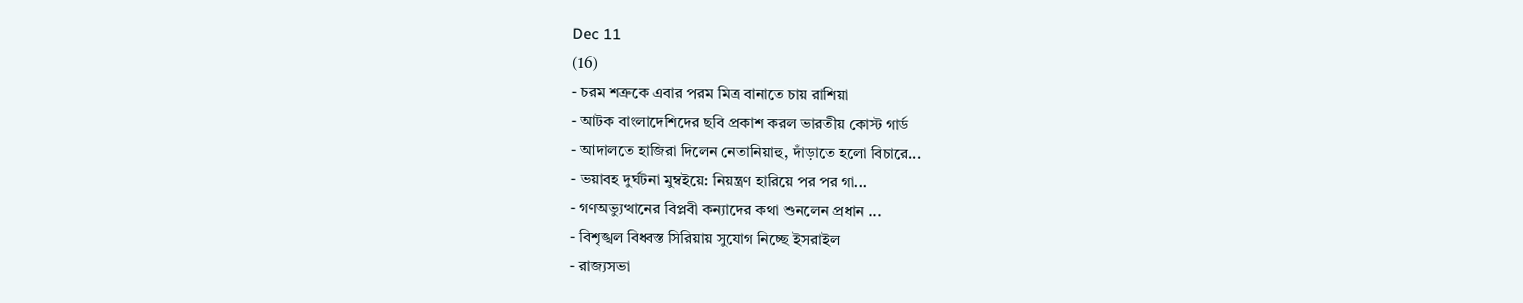Dec 11
(16)
- চরম শত্রুকে এবার পরম মিত্র বানাতে চায় রাশিয়া
- আটক বাংলাদেশিদের ছবি প্রকাশ করল ভারতীয় কোস্ট গার্ড
- আদালতে হাজিরা দিলেন নেতানিয়াহু, দাঁড়াতে হলো বিচারে...
- ভয়াবহ দুর্ঘটনা মুম্বইয়ে: নিয়ন্ত্রণ হারিয়ে পর পর গা...
- গণঅভ্যুত্থানের বিপ্লবী কন্যাদের কথা শুনলেন প্রধান ...
- বিশৃঙ্খল বিধ্বস্ত সিরিয়ায় সুযোগ নিচ্ছে ইসরাইল
- রাজ্যসভা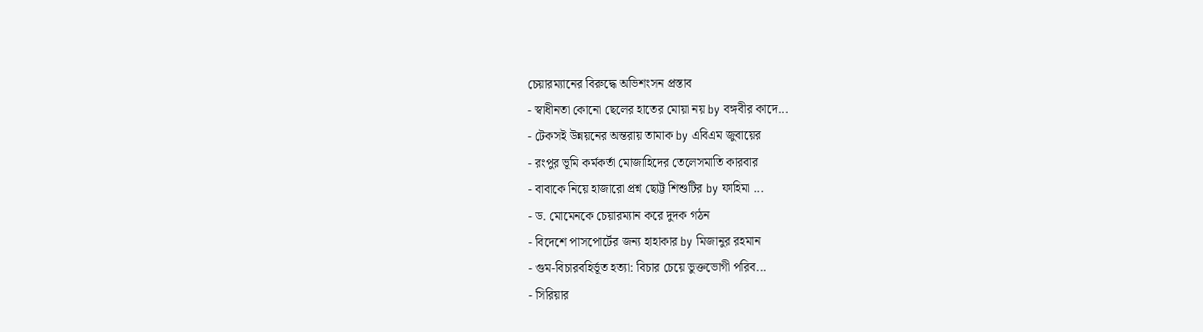চেয়ারম্যানের বিরুদ্ধে অভিশংসন প্রস্তাব
- স্বাধীনতা কোনো ছেলের হাতের মোয়া নয় by বঙ্গবীর কাদে...
- টেকসই উন্নয়নের অন্তরায় তামাক by এবিএম জুবায়ের
- রংপুর ভূমি কর্মকর্তা মোজাহিদের তেলেসমাতি কারবার
- বাবাকে নিয়ে হাজারো প্রশ্ন ছোট্ট শিশুটির by ফাহিমা ...
- ড. মোমেনকে চেয়ারম্যান করে দুদক গঠন
- বিদেশে পাসপোর্টের জন্য হাহাকার by মিজানুর রহমান
- গুম-বিচারবহির্ভূত হত্যা: বিচার চেয়ে ভুক্তভোগী পরিব...
- সিরিয়ার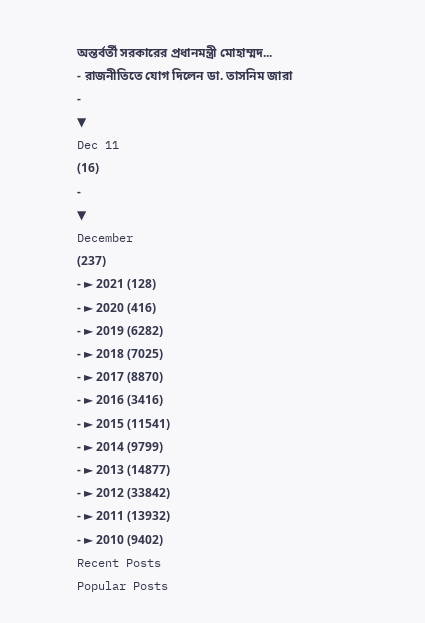অন্তর্বর্তী সরকারের প্রধানমন্ত্রী মোহাম্মদ...
- রাজনীতিতে যোগ দিলেন ডা. তাসনিম জারা
-
▼
Dec 11
(16)
-
▼
December
(237)
- ► 2021 (128)
- ► 2020 (416)
- ► 2019 (6282)
- ► 2018 (7025)
- ► 2017 (8870)
- ► 2016 (3416)
- ► 2015 (11541)
- ► 2014 (9799)
- ► 2013 (14877)
- ► 2012 (33842)
- ► 2011 (13932)
- ► 2010 (9402)
Recent Posts
Popular Posts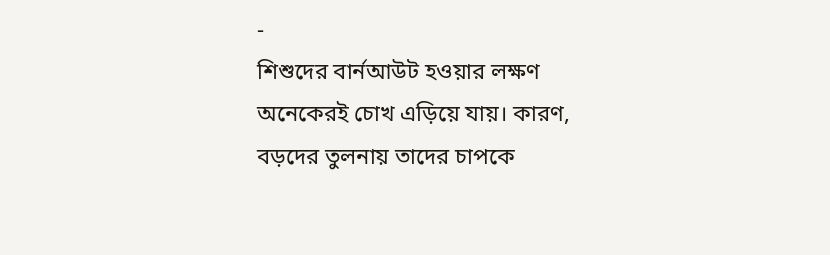-
শিশুদের বার্নআউট হওয়ার লক্ষণ অনেকেরই চোখ এড়িয়ে যায়। কারণ, বড়দের তুলনায় তাদের চাপকে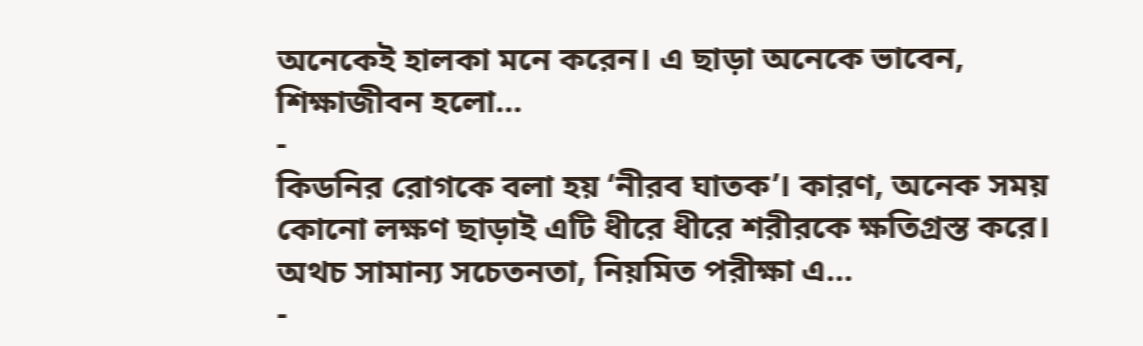অনেকেই হালকা মনে করেন। এ ছাড়া অনেকে ভাবেন, শিক্ষাজীবন হলো...
-
কিডনির রোগকে বলা হয় ‘নীরব ঘাতক’। কারণ, অনেক সময় কোনো লক্ষণ ছাড়াই এটি ধীরে ধীরে শরীরকে ক্ষতিগ্রস্ত করে। অথচ সামান্য সচেতনতা, নিয়মিত পরীক্ষা এ...
-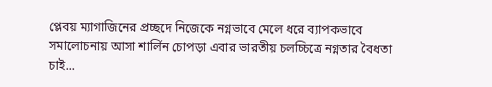প্লেবয় ম্যাগাজিনের প্রচ্ছদে নিজেকে নগ্নভাবে মেলে ধরে ব্যাপকভাবে সমালোচনায় আসা শার্লিন চোপড়া এবার ভারতীয় চলচ্চিত্রে নগ্নতার বৈধতা চাই...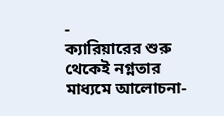-
ক্যারিয়ারের শুরু থেকেই নগ্নতার মাধ্যমে আলোচনা-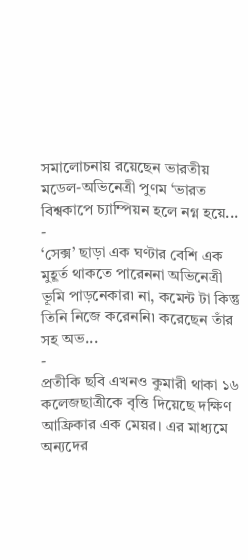সমালোচনায় রয়েছেন ভারতীয় মডেল-অভিনেত্রী পুণম ‘ভারত বিশ্বকাপে চ্যাম্পিয়ন হলে নগ্ন হয়ে...
-
‘সেক্স’ ছাড়া এক ঘণ্টার বেশি এক মুহূর্ত থাকতে পারেননা অভিনেত্রী ভূমি পাড়নেকার৷ না, কমেন্ট টা কিন্তু তিনি নিজে করেননি৷ করেছেন তাঁর সহ অভ...
-
প্রতীকি ছবি এখনও কুমারী থাকা ১৬ কলেজছাত্রীকে বৃত্তি দিয়েছে দক্ষিণ আফ্রিকার এক মেয়র। এর মাধ্যমে অন্যদের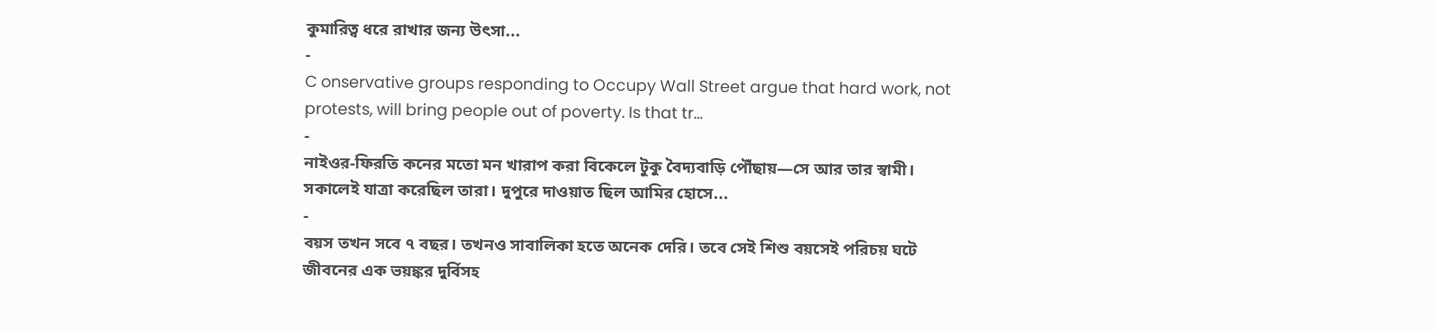কুমারিত্ব ধরে রাখার জন্য উৎসা...
-
C onservative groups responding to Occupy Wall Street argue that hard work, not protests, will bring people out of poverty. Is that tr...
-
নাইওর-ফিরতি কনের মতো মন খারাপ করা বিকেলে টুকু বৈদ্যবাড়ি পৌঁছায়—সে আর তার স্বামী। সকালেই যাত্রা করেছিল তারা। দুপুরে দাওয়াত ছিল আমির হোসে...
-
বয়স তখন সবে ৭ বছর। তখনও সাবালিকা হতে অনেক দেরি। তবে সেই শিশু বয়সেই পরিচয় ঘটে জীবনের এক ভয়ঙ্কর দুর্বিসহ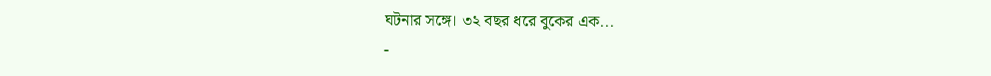ঘটনার সঙ্গে। ৩২ বছর ধরে বুকের এক...
-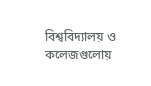বিশ্ববিদ্যালয় ও কলেজগুলোয়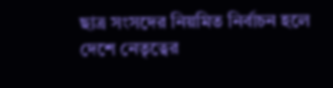ছাত্র সংসদের নিয়মিত নির্বাচন হলে দেশে নেতৃত্বের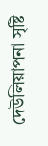দেউলিয়াপনা সৃষ্টি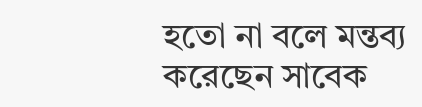হতো না বলে মন্তব্য করেছেন সাবেক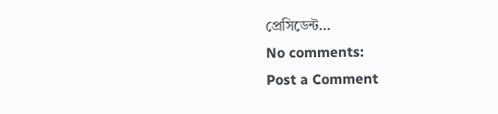প্রেসিডেন্ট...
No comments:
Post a Comment